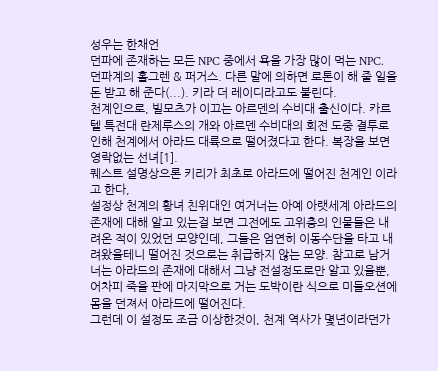성우는 한채언
던파에 존재하는 모든 NPC 중에서 욕을 가장 많이 먹는 NPC. 던파계의 홀그렌 & 퍼거스. 다른 말에 의하면 로톤이 해 줄 일을 돈 받고 해 준다(...). 키라 더 레이디라고도 불린다.
천계인으로, 빌모츠가 이끄는 아르덴의 수비대 출신이다. 카르텔 특전대 란제루스의 개와 아르덴 수비대의 회전 도중 결투로 인해 천계에서 아라드 대륙으로 떨어졌다고 한다. 복장을 보면 영락없는 선녀[1].
퀘스트 설명상으론 키리가 최초로 아라드에 떨어진 천계인 이라고 한다,
설정상 천계의 황녀 친위대인 여거너는 아예 아랫세계 아라드의 존재에 대해 알고 있는걸 보면 그전에도 고위층의 인물들은 내려온 적이 있었던 모양인데, 그들은 엄연히 이동수단을 타고 내려왔을테니 떨어진 것으로는 취급하지 않는 모양. 참고로 남거너는 아라드의 존재에 대해서 그냥 전설정도로만 알고 있을뿐, 어차피 죽을 판에 마지막으로 거는 도박이란 식으로 미들오션에 몸을 던져서 아라드에 떨어진다.
그런데 이 설정도 조금 이상한것이, 천계 역사가 몇년이라던가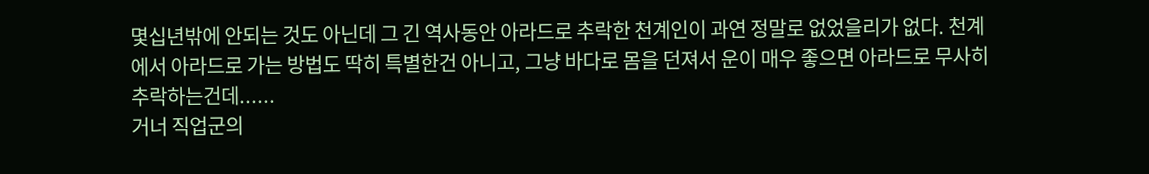몇십년밖에 안되는 것도 아닌데 그 긴 역사동안 아라드로 추락한 천계인이 과연 정말로 없었을리가 없다. 천계에서 아라드로 가는 방법도 딱히 특별한건 아니고, 그냥 바다로 몸을 던져서 운이 매우 좋으면 아라드로 무사히 추락하는건데......
거너 직업군의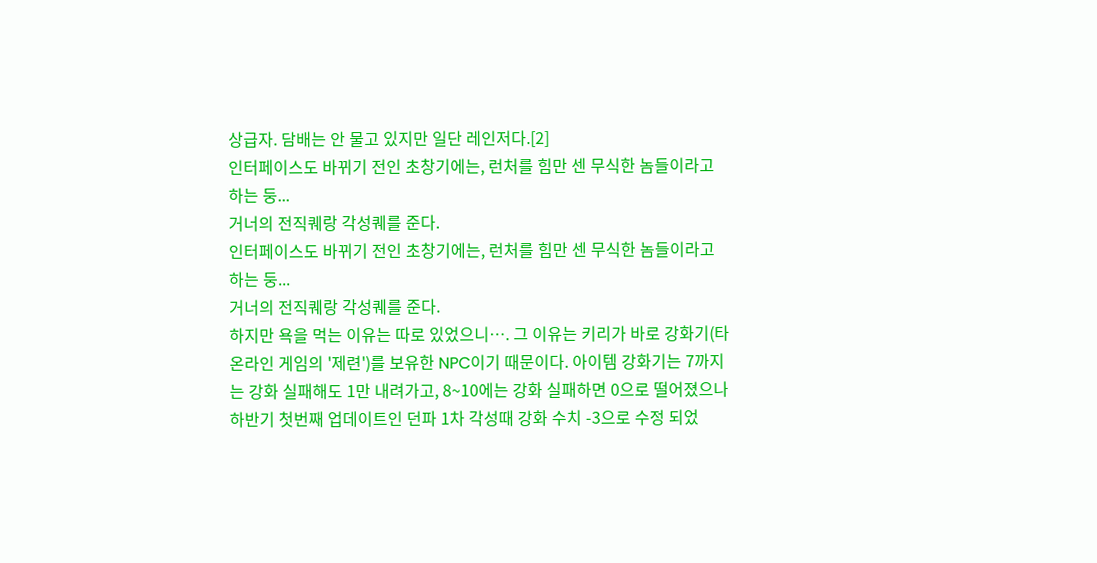상급자. 담배는 안 물고 있지만 일단 레인저다.[2]
인터페이스도 바뀌기 전인 초창기에는, 런처를 힘만 센 무식한 놈들이라고 하는 둥...
거너의 전직퀘랑 각성퀘를 준다.
인터페이스도 바뀌기 전인 초창기에는, 런처를 힘만 센 무식한 놈들이라고 하는 둥...
거너의 전직퀘랑 각성퀘를 준다.
하지만 욕을 먹는 이유는 따로 있었으니…. 그 이유는 키리가 바로 강화기(타 온라인 게임의 '제련')를 보유한 NPC이기 때문이다. 아이템 강화기는 7까지는 강화 실패해도 1만 내려가고, 8~10에는 강화 실패하면 0으로 떨어졌으나 하반기 첫번째 업데이트인 던파 1차 각성때 강화 수치 -3으로 수정 되었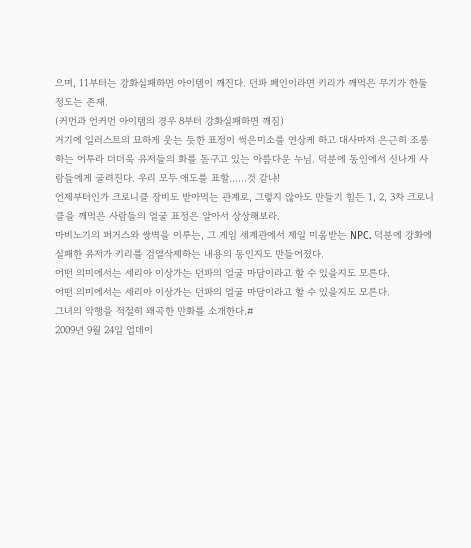으며, 11부터는 강화실패하면 아이템이 깨진다. 던파 폐인이라면 키리가 깨먹은 무기가 한둘 정도는 존재.
(커먼과 언커먼 아이템의 경우 8부터 강화실패하면 깨짐)
거기에 일러스트의 묘하게 웃는 듯한 표정이 썩은미소를 연상케 하고 대사마저 은근히 조롱하는 어투라 더더욱 유저들의 화를 돋구고 있는 아름다운 누님. 덕분에 동인에서 신나게 사람들에게 굴려진다. 우리 모두 애도를 표할……것 같냐!
언제부터인가 크로니클 장비도 받아먹는 관계로, 그렇지 않아도 만들기 힘든 1, 2, 3차 크로니클을 깨먹은 사람들의 얼굴 표정은 알아서 상상해보라.
마비노기의 퍼거스와 쌍벽을 이루는, 그 게임 세계관에서 제일 미움받는 NPC. 덕분에 강화에 실패한 유저가 키리를 검열삭제하는 내용의 동인지도 만들어졌다.
어떤 의미에서는 세리아 이상가는 던파의 얼굴 마담이라고 할 수 있을지도 모른다.
어떤 의미에서는 세리아 이상가는 던파의 얼굴 마담이라고 할 수 있을지도 모른다.
그녀의 악행을 적절히 왜곡한 만화를 소개한다.#
2009년 9월 24일 업데이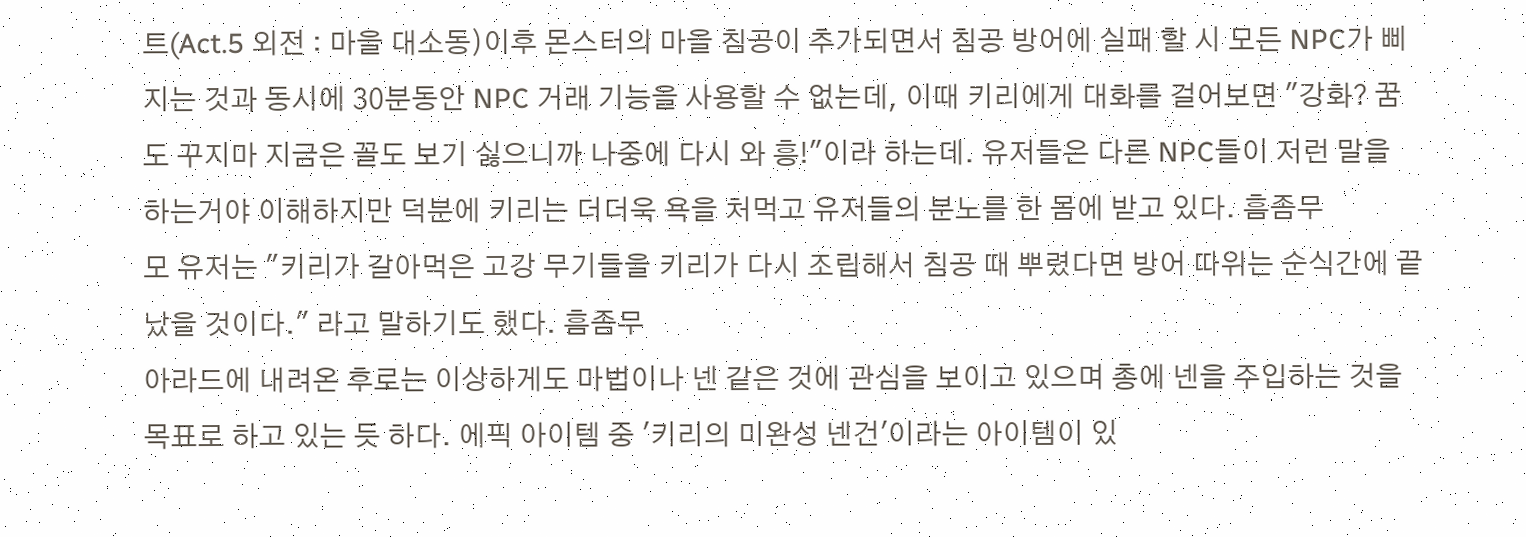트(Act.5 외전 : 마을 대소동)이후 몬스터의 마을 침공이 추가되면서 침공 방어에 실패 할 시 모든 NPC가 삐지는 것과 동시에 30분동안 NPC 거래 기능을 사용할 수 없는데, 이때 키리에게 대화를 걸어보면 "강화? 꿈도 꾸지마 지금은 꼴도 보기 싫으니까 나중에 다시 와 흥!"이라 하는데. 유저들은 다른 NPC들이 저런 말을 하는거야 이해하지만 덕분에 키리는 더더욱 욕을 처먹고 유저들의 분노를 한 몸에 받고 있다. 흠좀무
모 유저는 "키리가 갈아먹은 고강 무기들을 키리가 다시 조립해서 침공 때 뿌렸다면 방어 따위는 순식간에 끝났을 것이다." 라고 말하기도 했다. 흠좀무
아라드에 내려온 후로는 이상하게도 마법이나 넨 같은 것에 관심을 보이고 있으며 총에 넨을 주입하는 것을 목표로 하고 있는 듯 하다. 에픽 아이템 중 '키리의 미완성 넨건'이라는 아이템이 있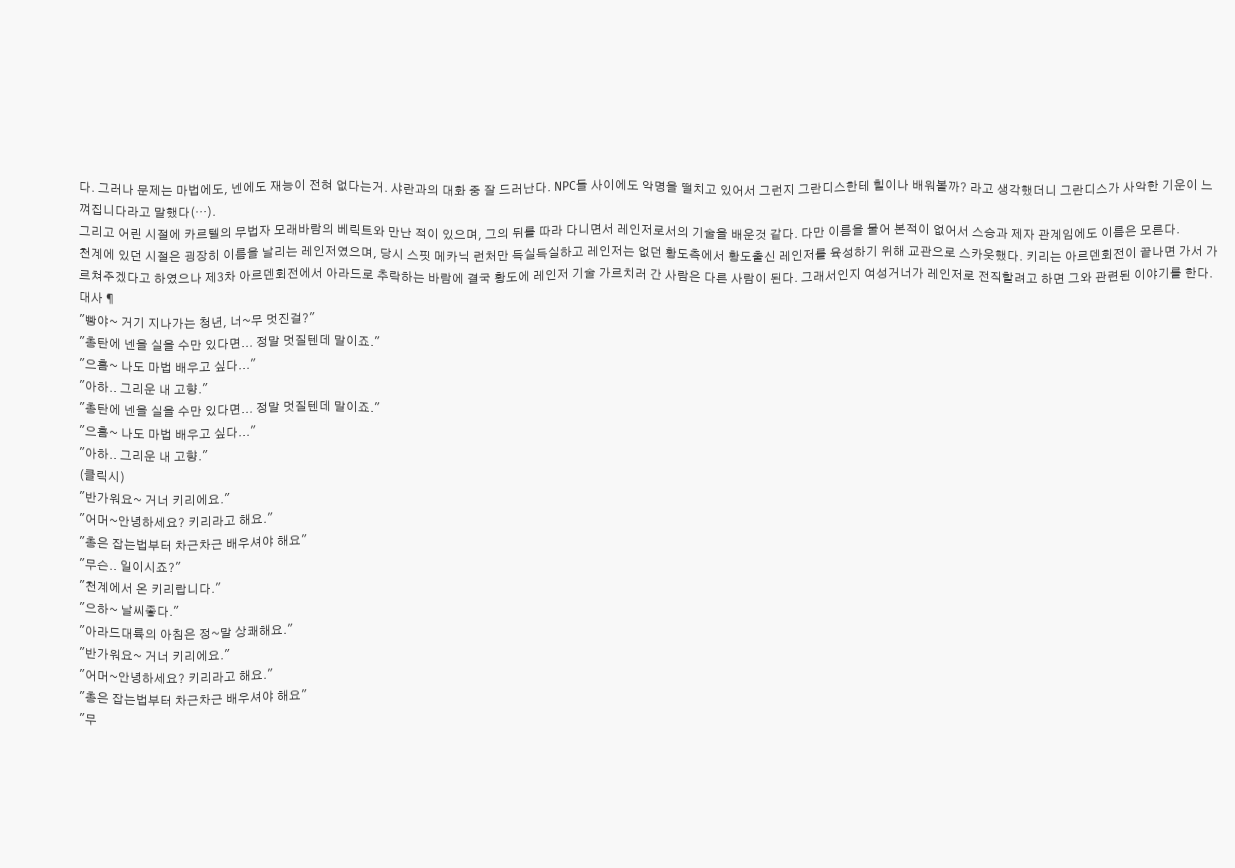다. 그러나 문제는 마법에도, 넨에도 재능이 전혀 없다는거. 샤란과의 대화 중 잘 드러난다. NPC들 사이에도 악명을 떨치고 있어서 그런지 그란디스한테 힐이나 배워볼까? 라고 생각했더니 그란디스가 사악한 기운이 느껴집니다라고 말했다(…).
그리고 어린 시절에 카르텔의 무법자 모래바람의 베릭트와 만난 적이 있으며, 그의 뒤를 따라 다니면서 레인저로서의 기술을 배운것 같다. 다만 이름을 물어 본적이 없어서 스승과 제자 관계임에도 이름은 모른다.
천계에 있던 시절은 굉장히 이름을 날리는 레인저였으며, 당시 스핏 메카닉 런처만 득실득실하고 레인저는 없던 황도측에서 황도출신 레인저를 육성하기 위해 교관으로 스카웃했다. 키리는 아르덴회전이 끝나면 가서 가르쳐주겠다고 하였으나 제3차 아르덴회전에서 아라드로 추락하는 바람에 결국 황도에 레인저 기술 가르치러 간 사람은 다른 사람이 된다. 그래서인지 여성거너가 레인저로 전직할려고 하면 그와 관련된 이야기를 한다.
대사 ¶
"빵야~ 거기 지나가는 청년, 너~무 멋진걸?"
"총탄에 넨을 실을 수만 있다면... 정말 멋질텐데 말이죠."
"으흠~ 나도 마법 배우고 싶다..."
"아하.. 그리운 내 고향."
"총탄에 넨을 실을 수만 있다면... 정말 멋질텐데 말이죠."
"으흠~ 나도 마법 배우고 싶다..."
"아하.. 그리운 내 고향."
(클릭시)
"반가워요~ 거너 키리에요."
"어머~안녕하세요? 키리라고 해요."
"총은 잡는법부터 차근차근 배우셔야 해요"
"무슨.. 일이시죠?"
"천계에서 온 키리랍니다."
"으하~ 날씨좋다."
"아라드대륙의 아침은 정~말 상쾌해요."
"반가워요~ 거너 키리에요."
"어머~안녕하세요? 키리라고 해요."
"총은 잡는법부터 차근차근 배우셔야 해요"
"무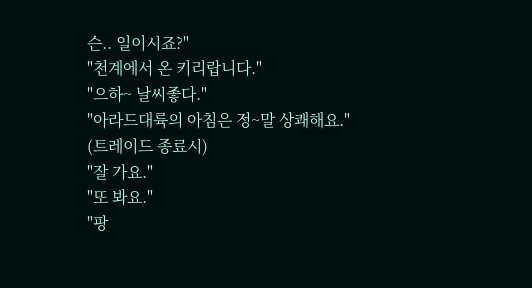슨.. 일이시죠?"
"천계에서 온 키리랍니다."
"으하~ 날씨좋다."
"아라드대륙의 아침은 정~말 상쾌해요."
(트레이드 종료시)
"잘 가요."
"또 봐요."
"팡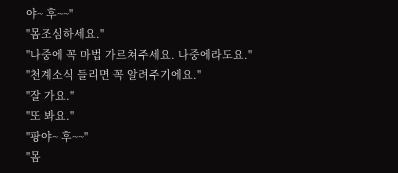야~ 후~~"
"몸조심하세요."
"나중에 꼭 마법 가르쳐주세요. 나중에라도요."
"천계소식 들리면 꼭 알려주기에요."
"잘 가요."
"또 봐요."
"팡야~ 후~~"
"몸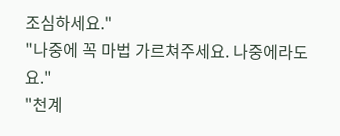조심하세요."
"나중에 꼭 마법 가르쳐주세요. 나중에라도요."
"천계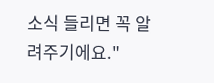소식 들리면 꼭 알려주기에요."